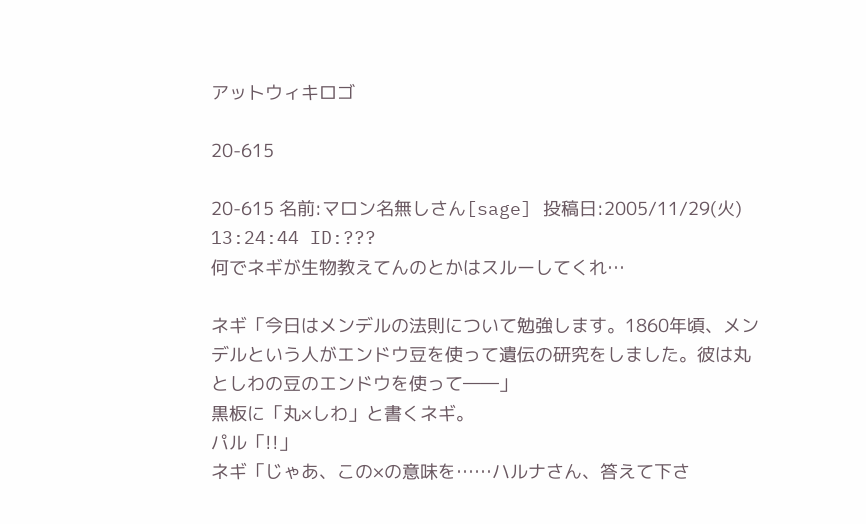アットウィキロゴ

20-615

20-615 名前:マロン名無しさん[sage] 投稿日:2005/11/29(火) 13:24:44 ID:???
何でネギが生物教えてんのとかはスルーしてくれ…

ネギ「今日はメンデルの法則について勉強します。1860年頃、メンデルという人がエンドウ豆を使って遺伝の研究をしました。彼は丸としわの豆のエンドウを使って――」
黒板に「丸×しわ」と書くネギ。
パル「!!」
ネギ「じゃあ、この×の意味を……ハルナさん、答えて下さ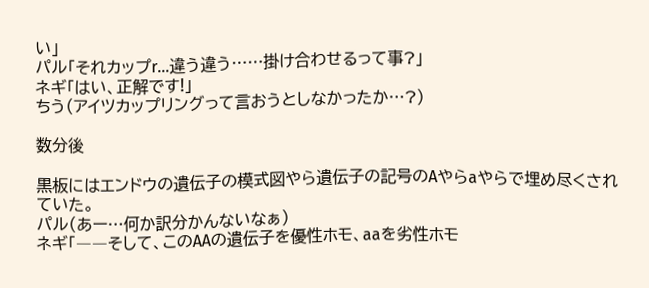い」
パル「それカップr…違う違う……掛け合わせるって事?」
ネギ「はい、正解です!」
ちう(アイツカップリングって言おうとしなかったか…?)

数分後

黒板にはエンドウの遺伝子の模式図やら遺伝子の記号のAやらaやらで埋め尽くされていた。
パル(あー…何か訳分かんないなぁ)
ネギ「――そして、このAAの遺伝子を優性ホモ、aaを劣性ホモ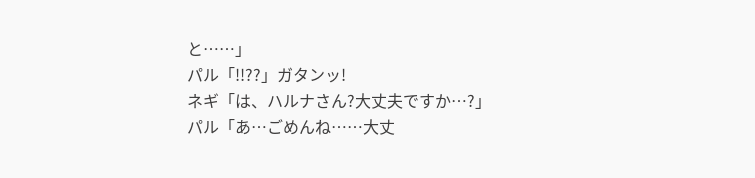と……」
パル「!!??」ガタンッ!
ネギ「は、ハルナさん?大丈夫ですか…?」
パル「あ…ごめんね……大丈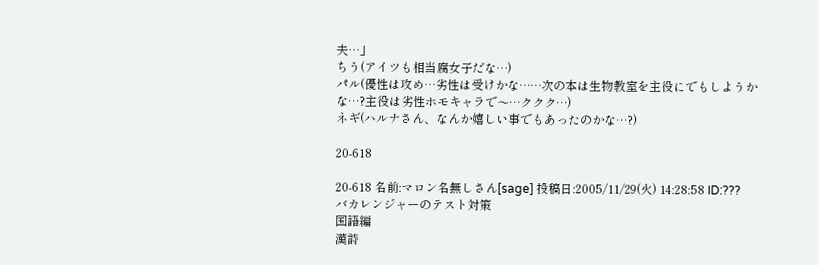夫…」
ちう(アイツも相当腐女子だな…)
パル(優性は攻め…劣性は受けかな……次の本は生物教室を主役にでもしようかな…?主役は劣性ホモキャラで〜…ククク…)
ネギ(ハルナさん、なんか嬉しい事でもあったのかな…?)

20-618

20-618 名前:マロン名無しさん[sage] 投稿日:2005/11/29(火) 14:28:58 ID:???
バカレンジャーのテスト対策
国語編
漢詩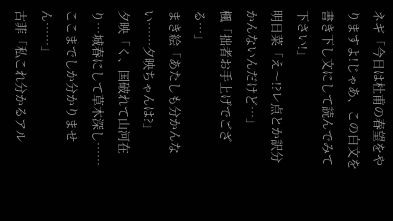ネギ「今日は杜甫の春望をやりますよ!じゃあ、この白文を書き下し文にして読んでみて下さい!」
明日菜「え〜!?レ点とか訳分かんないんだけど…」
楓「拙者お手上げでござる…」
まき絵「あたしも分かんない……夕映ちゃんは?」
夕映「く、国破れて山河在り…城春にして草木深し……ここまでしか分かりません……」
古菲「私これ分かるアル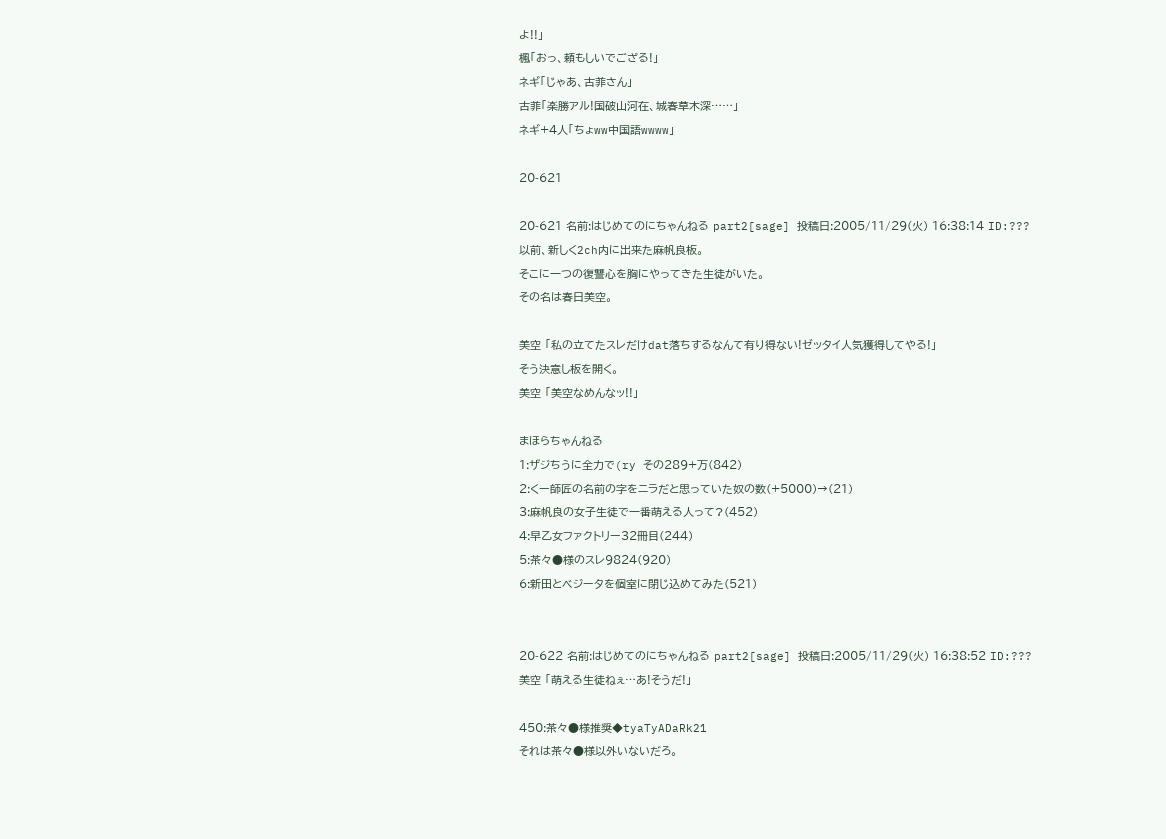よ!!」
楓「おっ、頼もしいでござる!」
ネギ「じゃあ、古菲さん」
古菲「楽勝アル!国破山河在、城春草木深……」
ネギ+4人「ちょww中国語wwww」

20-621

20-621 名前:はじめてのにちゃんねる part2[sage] 投稿日:2005/11/29(火) 16:38:14 ID:???
以前、新しく2ch内に出来た麻帆良板。
そこに一つの復讐心を胸にやってきた生徒がいた。
その名は春日美空。

美空 「私の立てたスレだけdat落ちするなんて有り得ない!ゼッタイ人気獲得してやる!」
そう決意し板を開く。
美空 「美空なめんなッ!!」

まほらちゃんねる
1:ザジちうに全力で(ry その289+万(842)
2:くー師匠の名前の字をニラだと思っていた奴の数(+5000)→(21)
3:麻帆良の女子生徒で一番萌える人って?(452)
4:早乙女ファクトリー32冊目(244)
5:茶々●様のスレ9824(920)
6:新田とベジータを個室に閉じ込めてみた(521)


20-622 名前:はじめてのにちゃんねる part2[sage] 投稿日:2005/11/29(火) 16:38:52 ID:???
美空 「萌える生徒ねぇ…あ!そうだ!」

450:茶々●様推奨◆tyaTyADaRk21
それは茶々●様以外いないだろ。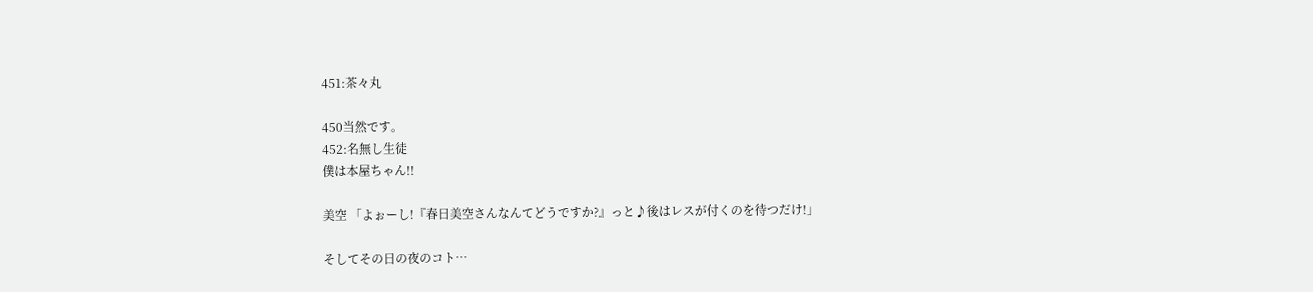451:茶々丸

450当然です。
452:名無し生徒
僕は本屋ちゃん!!

美空 「よぉーし!『春日美空さんなんてどうですか?』っと♪後はレスが付くのを待つだけ!」

そしてその日の夜のコト…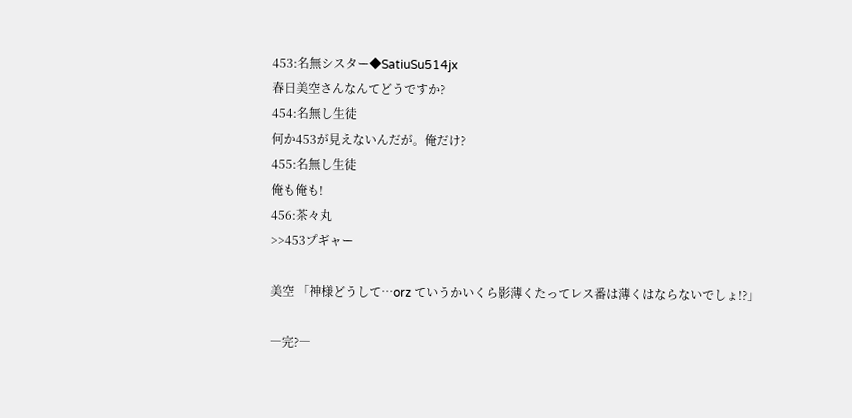453:名無シスター◆SatiuSu514jx
春日美空さんなんてどうですか?
454:名無し生徒
何か453が見えないんだが。俺だけ?
455:名無し生徒
俺も俺も!
456:茶々丸
>>453プギャー

美空 「神様どうして…orz ていうかいくら影薄くたってレス番は薄くはならないでしょ!?」

―完?―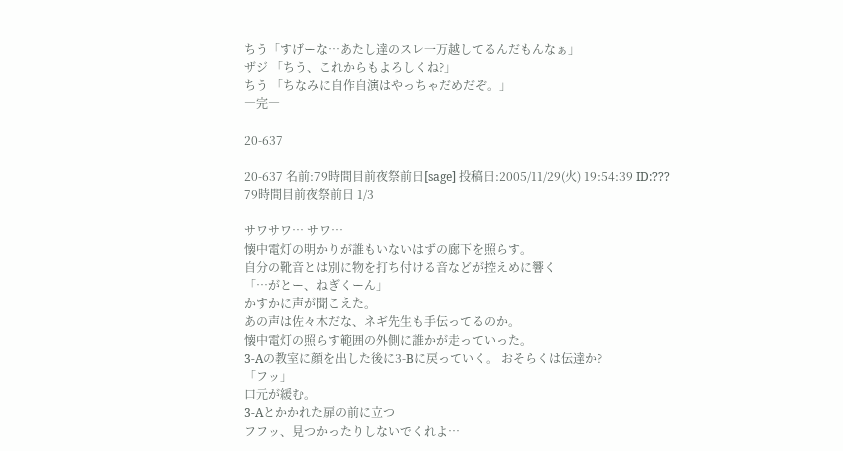ちう「すげーな…あたし達のスレ一万越してるんだもんなぁ」
ザジ 「ちう、これからもよろしくね?」
ちう 「ちなみに自作自演はやっちゃだめだぞ。」
―完―

20-637

20-637 名前:79時間目前夜祭前日[sage] 投稿日:2005/11/29(火) 19:54:39 ID:???
79時間目前夜祭前日 1/3

サワサワ… サワ…
懐中電灯の明かりが誰もいないはずの廊下を照らす。
自分の靴音とは別に物を打ち付ける音などが控えめに響く
「…がとー、ねぎくーん」
かすかに声が聞こえた。
あの声は佐々木だな、ネギ先生も手伝ってるのか。
懐中電灯の照らす範囲の外側に誰かが走っていった。
3-Aの教室に顔を出した後に3-Bに戻っていく。 おそらくは伝達か?
「フッ」
口元が緩む。
3-Aとかかれた扉の前に立つ
フフッ、見つかったりしないでくれよ…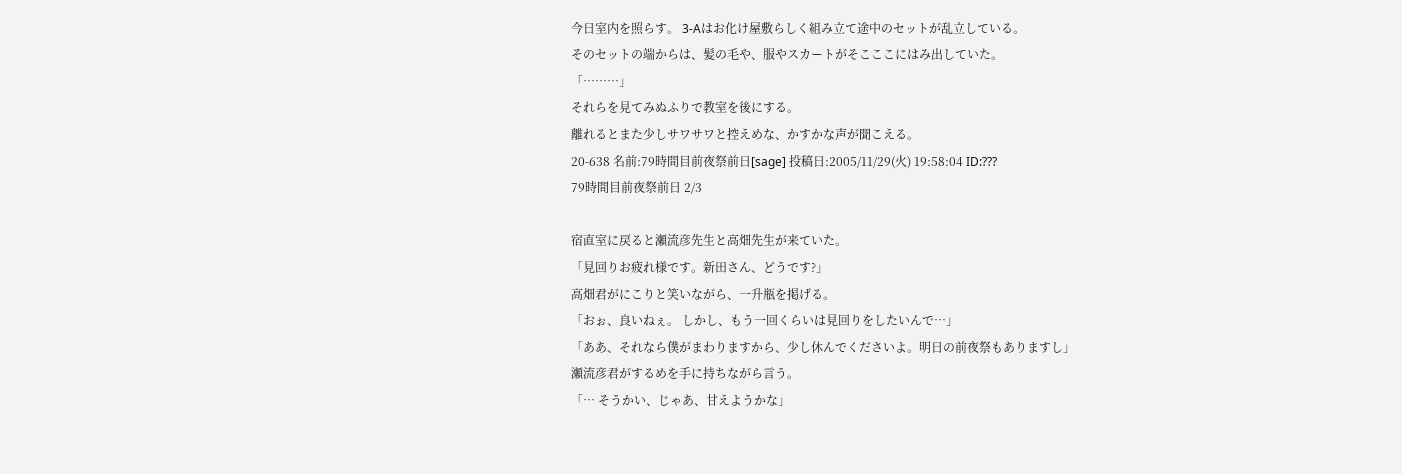今日室内を照らす。 3-Aはお化け屋敷らしく組み立て途中のセットが乱立している。
そのセットの端からは、髪の毛や、服やスカートがそこここにはみ出していた。
「………」
それらを見てみぬふりで教室を後にする。
離れるとまた少しサワサワと控えめな、かすかな声が聞こえる。
20-638 名前:79時間目前夜祭前日[sage] 投稿日:2005/11/29(火) 19:58:04 ID:???
79時間目前夜祭前日 2/3

宿直室に戻ると瀬流彦先生と高畑先生が来ていた。
「見回りお疲れ様です。新田さん、どうです?」
高畑君がにこりと笑いながら、一升瓶を掲げる。
「おぉ、良いねぇ。 しかし、もう一回くらいは見回りをしたいんで…」
「ああ、それなら僕がまわりますから、少し休んでくださいよ。明日の前夜祭もありますし」
瀬流彦君がするめを手に持ちながら言う。
「… そうかい、じゃあ、甘えようかな」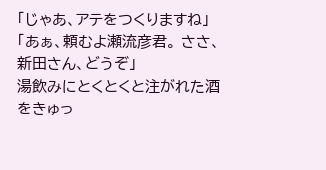「じゃあ、アテをつくりますね」
「あぁ、頼むよ瀬流彦君。 ささ、新田さん、どうぞ」
湯飲みにとくとくと注がれた酒をきゅっ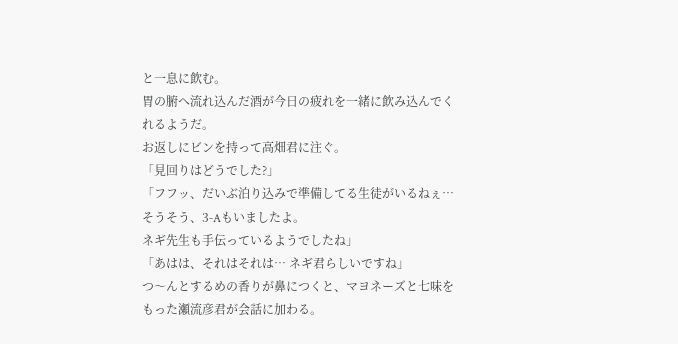と一息に飲む。
胃の腑へ流れ込んだ酒が今日の疲れを一緒に飲み込んでくれるようだ。
お返しにビンを持って高畑君に注ぐ。
「見回りはどうでした?」
「フフッ、だいぶ泊り込みで準備してる生徒がいるねぇ… そうそう、3-Aもいましたよ。
ネギ先生も手伝っているようでしたね」
「あはは、それはそれは… ネギ君らしいですね」
つ〜んとするめの香りが鼻につくと、マヨネーズと七味をもった瀬流彦君が会話に加わる。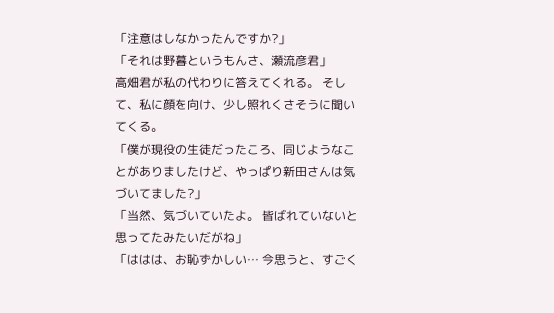「注意はしなかったんですか?」
「それは野暮というもんさ、瀬流彦君」
高畑君が私の代わりに答えてくれる。 そして、私に顔を向け、少し照れくさそうに聞いてくる。
「僕が現役の生徒だったころ、同じようなことがありましたけど、やっぱり新田さんは気づいてました?」
「当然、気づいていたよ。 皆ばれていないと思ってたみたいだがね」
「ははは、お恥ずかしい… 今思うと、すごく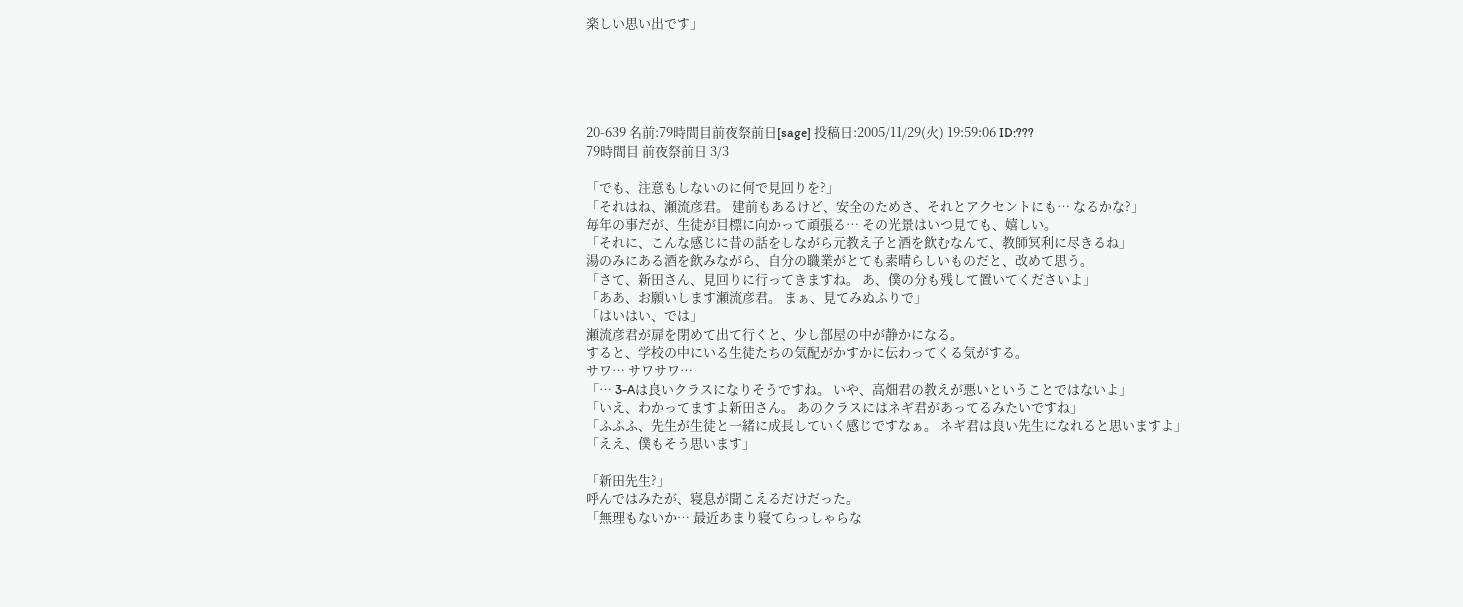楽しい思い出です」





20-639 名前:79時間目前夜祭前日[sage] 投稿日:2005/11/29(火) 19:59:06 ID:???
79時間目 前夜祭前日 3/3

「でも、注意もしないのに何で見回りを?」
「それはね、瀬流彦君。 建前もあるけど、安全のためさ、それとアクセントにも… なるかな?」
毎年の事だが、生徒が目標に向かって頑張る… その光景はいつ見ても、嬉しい。
「それに、こんな感じに昔の話をしながら元教え子と酒を飲むなんて、教師冥利に尽きるね」
湯のみにある酒を飲みながら、自分の職業がとても素晴らしいものだと、改めて思う。
「さて、新田さん、見回りに行ってきますね。 あ、僕の分も残して置いてくださいよ」
「ああ、お願いします瀬流彦君。 まぁ、見てみぬふりで」
「はいはい、では」
瀬流彦君が扉を閉めて出て行くと、少し部屋の中が静かになる。
すると、学校の中にいる生徒たちの気配がかすかに伝わってくる気がする。
サワ… サワサワ…
「… 3-Aは良いクラスになりそうですね。 いや、高畑君の教えが悪いということではないよ」
「いえ、わかってますよ新田さん。 あのクラスにはネギ君があってるみたいですね」
「ふふふ、先生が生徒と一緒に成長していく感じですなぁ。 ネギ君は良い先生になれると思いますよ」
「ええ、僕もそう思います」

「新田先生?」
呼んではみたが、寝息が聞こえるだけだった。
「無理もないか… 最近あまり寝てらっしゃらな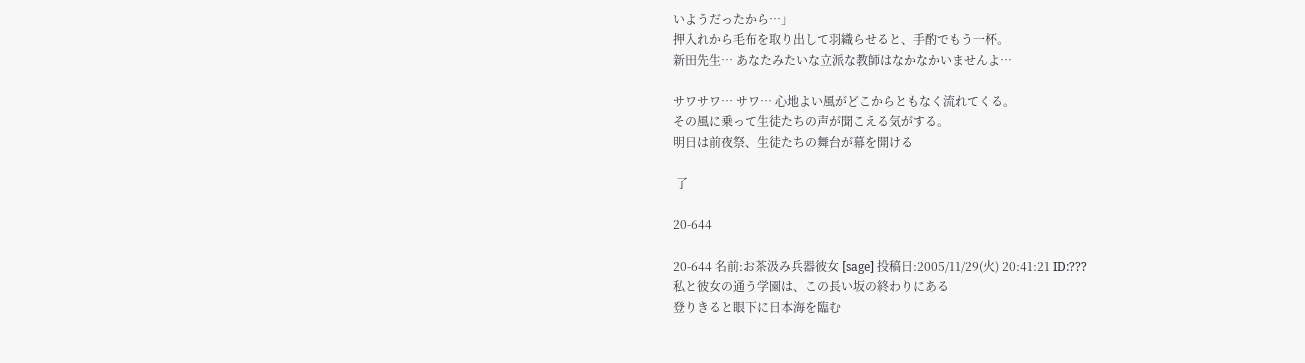いようだったから…」
押入れから毛布を取り出して羽織らせると、手酌でもう一杯。
新田先生… あなたみたいな立派な教師はなかなかいませんよ…

サワサワ… サワ… 心地よい風がどこからともなく流れてくる。
その風に乗って生徒たちの声が聞こえる気がする。
明日は前夜祭、生徒たちの舞台が幕を開ける

 了

20-644

20-644 名前:お茶汲み兵器彼女 [sage] 投稿日:2005/11/29(火) 20:41:21 ID:???
私と彼女の通う学園は、この長い坂の終わりにある
登りきると眼下に日本海を臨む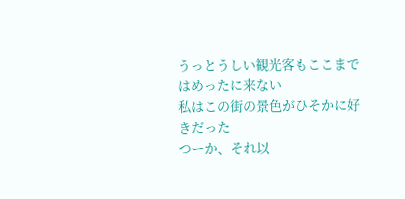うっとうしい観光客もここまではめったに来ない
私はこの街の景色がひそかに好きだった
つーか、それ以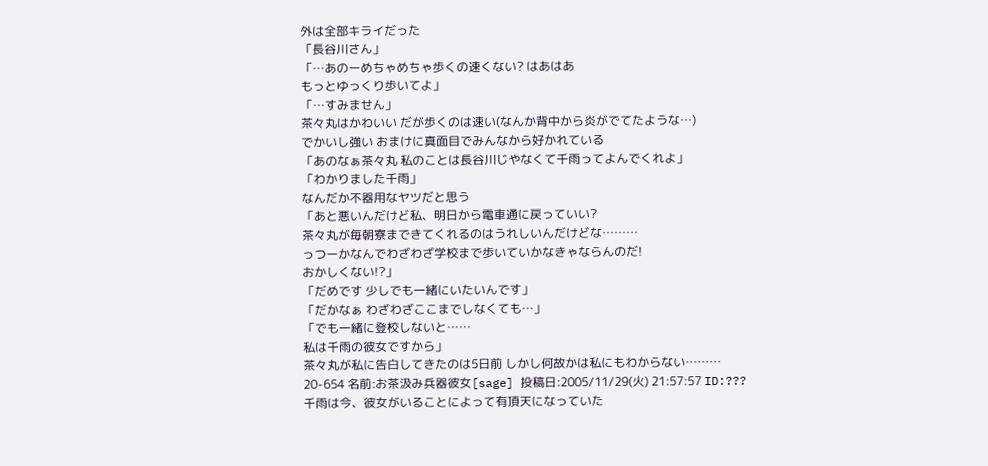外は全部キライだった
「長谷川さん」
「…あのーめちゃめちゃ歩くの速くない? はあはあ
もっとゆっくり歩いてよ」
「…すみません」
茶々丸はかわいい だが歩くのは速い(なんか背中から炎がでてたような…)
でかいし強い おまけに真面目でみんなから好かれている
「あのなぁ茶々丸 私のことは長谷川じやなくて千雨ってよんでくれよ」
「わかりました千雨」
なんだか不器用なヤツだと思う
「あと悪いんだけど私、明日から電車通に戻っていい?
茶々丸が毎朝寮まできてくれるのはうれしいんだけどな………
っつーかなんでわざわざ学校まで歩いていかなきゃならんのだ!
おかしくない!?」
「だめです 少しでも一緒にいたいんです」
「だかなぁ わざわざここまでしなくても…」
「でも一緒に登校しないと……
私は千雨の彼女ですから」
茶々丸が私に告白してきたのは5日前 しかし何故かは私にもわからない………
20-654 名前:お茶汲み兵器彼女[sage] 投稿日:2005/11/29(火) 21:57:57 ID:???
千雨は今、彼女がいることによって有頂天になっていた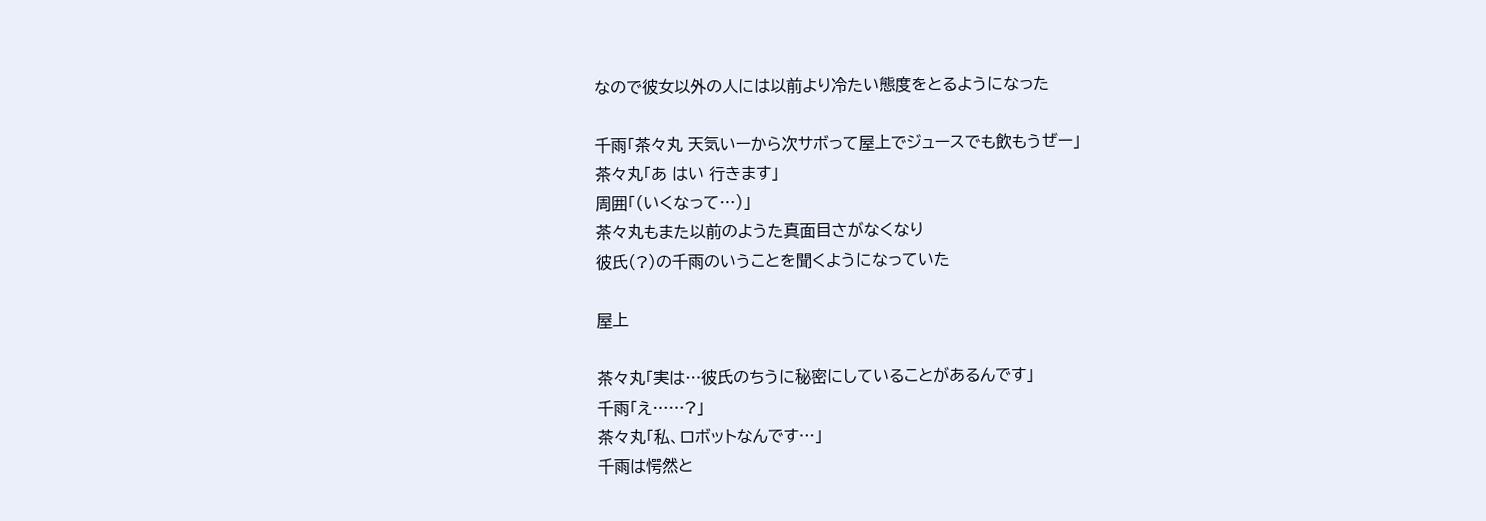なので彼女以外の人には以前より冷たい態度をとるようになった

千雨「茶々丸 天気いーから次サボって屋上でジュースでも飲もうぜー」
茶々丸「あ はい 行きます」
周囲「(いくなって…)」
茶々丸もまた以前のようた真面目さがなくなり
彼氏(?)の千雨のいうことを聞くようになっていた

屋上

茶々丸「実は…彼氏のちうに秘密にしていることがあるんです」
千雨「え……?」
茶々丸「私、ロボットなんです…」
千雨は愕然と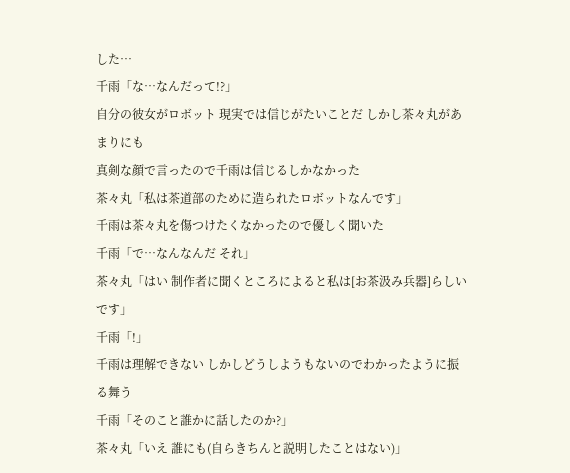した…
千雨「な…なんだって!?」
自分の彼女がロボット 現実では信じがたいことだ しかし茶々丸があまりにも
真剣な顔で言ったので千雨は信じるしかなかった
茶々丸「私は茶道部のために造られたロボットなんです」
千雨は茶々丸を傷つけたくなかったので優しく聞いた
千雨「で…なんなんだ それ」
茶々丸「はい 制作者に聞くところによると私は[お茶汲み兵器]らしいです」
千雨「!」
千雨は理解できない しかしどうしようもないのでわかったように振る舞う
千雨「そのこと誰かに話したのか?」
茶々丸「いえ 誰にも(自らきちんと説明したことはない)」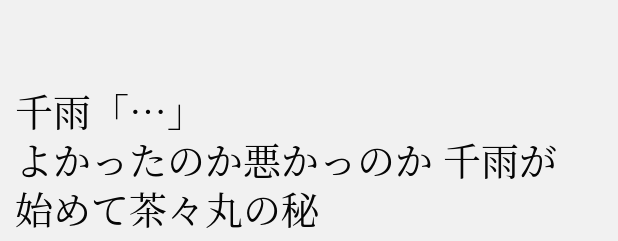千雨「…」
よかったのか悪かっのか 千雨が始めて茶々丸の秘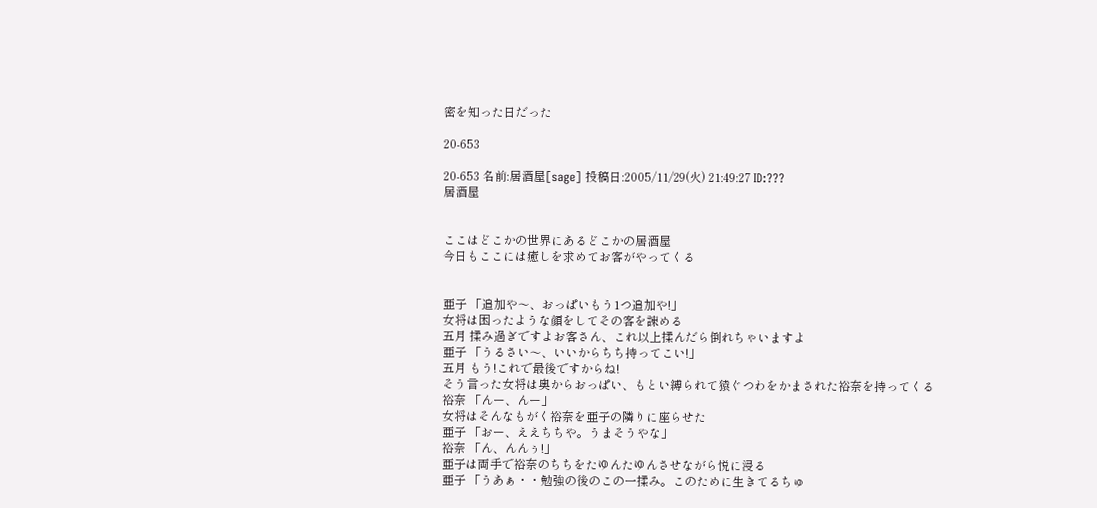密を知った日だった

20-653

20-653 名前:居酒屋[sage] 投稿日:2005/11/29(火) 21:49:27 ID:???
居酒屋


ここはどこかの世界にあるどこかの居酒屋
今日もここには癒しを求めてお客がやってくる


亜子 「追加や〜、おっぱいもう1つ追加や!」
女将は困ったような顔をしてその客を諌める
五月 揉み過ぎですよお客さん、これ以上揉んだら倒れちゃいますよ
亜子 「うるさい〜、いいからちち持ってこい!」
五月 もう!これで最後ですからね!
そう言った女将は奥からおっぱい、もとい縛られて猿ぐつわをかまされた裕奈を持ってくる
裕奈 「んー、んー」
女将はそんなもがく裕奈を亜子の隣りに座らせた
亜子 「おー、ええちちや。うまそうやな」
裕奈 「ん、んんぅ!」
亜子は両手で裕奈のちちをたゆんたゆんさせながら悦に浸る
亜子 「うあぁ・・勉強の後のこの一揉み。このために生きてるちゅ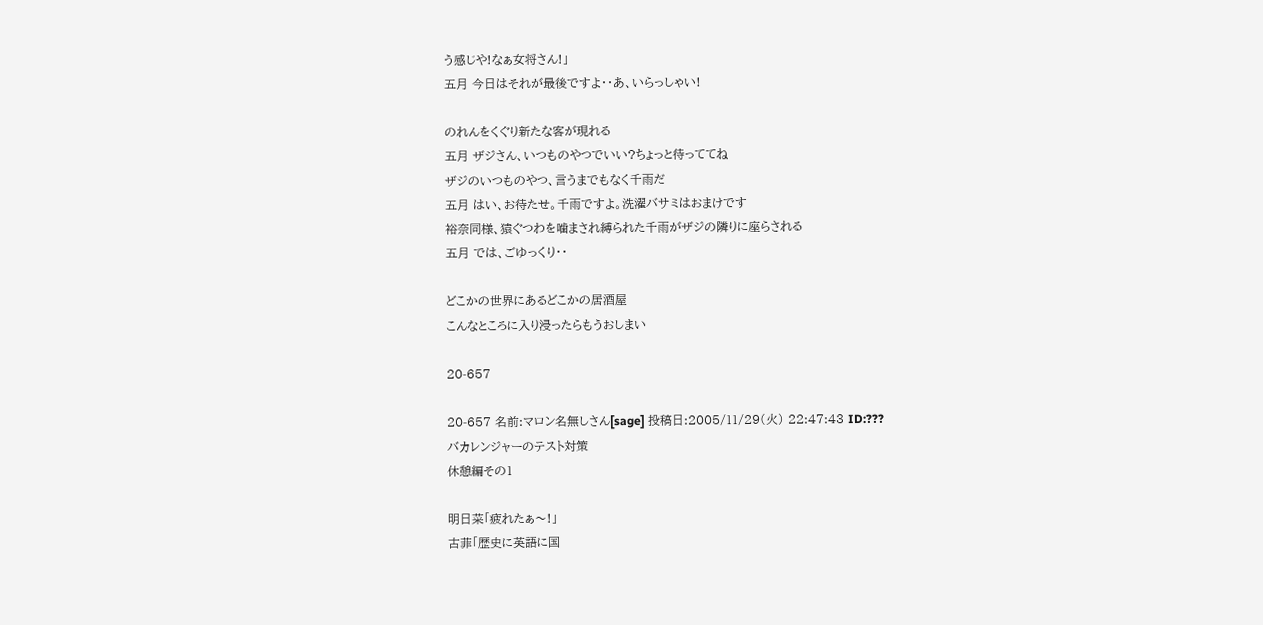う感じや!なぁ女将さん!」
五月 今日はそれが最後ですよ・・あ、いらっしゃい!

のれんをくぐり新たな客が現れる
五月 ザジさん、いつものやつでいい?ちょっと待っててね
ザジのいつものやつ、言うまでもなく千雨だ
五月 はい、お待たせ。千雨ですよ。洗濯バサミはおまけです
裕奈同様、猿ぐつわを噛まされ縛られた千雨がザジの隣りに座らされる
五月 では、ごゆっくり・・

どこかの世界にあるどこかの居酒屋
こんなところに入り浸ったらもうおしまい

20-657

20-657 名前:マロン名無しさん[sage] 投稿日:2005/11/29(火) 22:47:43 ID:???
バカレンジャーのテスト対策
休憩編その1

明日菜「疲れたぁ〜!」
古菲「歴史に英語に国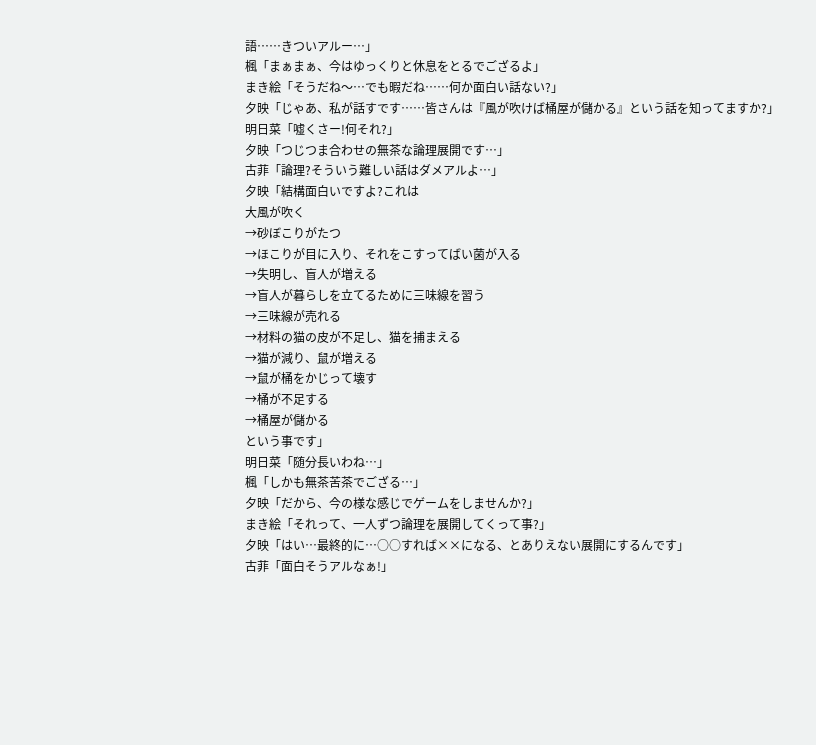語……きついアルー…」
楓「まぁまぁ、今はゆっくりと休息をとるでござるよ」
まき絵「そうだね〜…でも暇だね……何か面白い話ない?」
夕映「じゃあ、私が話すです……皆さんは『風が吹けば桶屋が儲かる』という話を知ってますか?」
明日菜「嘘くさー!何それ?」
夕映「つじつま合わせの無茶な論理展開です…」
古菲「論理?そういう難しい話はダメアルよ…」
夕映「結構面白いですよ?これは
大風が吹く
→砂ぼこりがたつ
→ほこりが目に入り、それをこすってばい菌が入る
→失明し、盲人が増える
→盲人が暮らしを立てるために三味線を習う
→三味線が売れる
→材料の猫の皮が不足し、猫を捕まえる
→猫が減り、鼠が増える
→鼠が桶をかじって壊す
→桶が不足する
→桶屋が儲かる
という事です」
明日菜「随分長いわね…」
楓「しかも無茶苦茶でござる…」
夕映「だから、今の様な感じでゲームをしませんか?」
まき絵「それって、一人ずつ論理を展開してくって事?」
夕映「はい…最終的に…○○すれば××になる、とありえない展開にするんです」
古菲「面白そうアルなぁ!」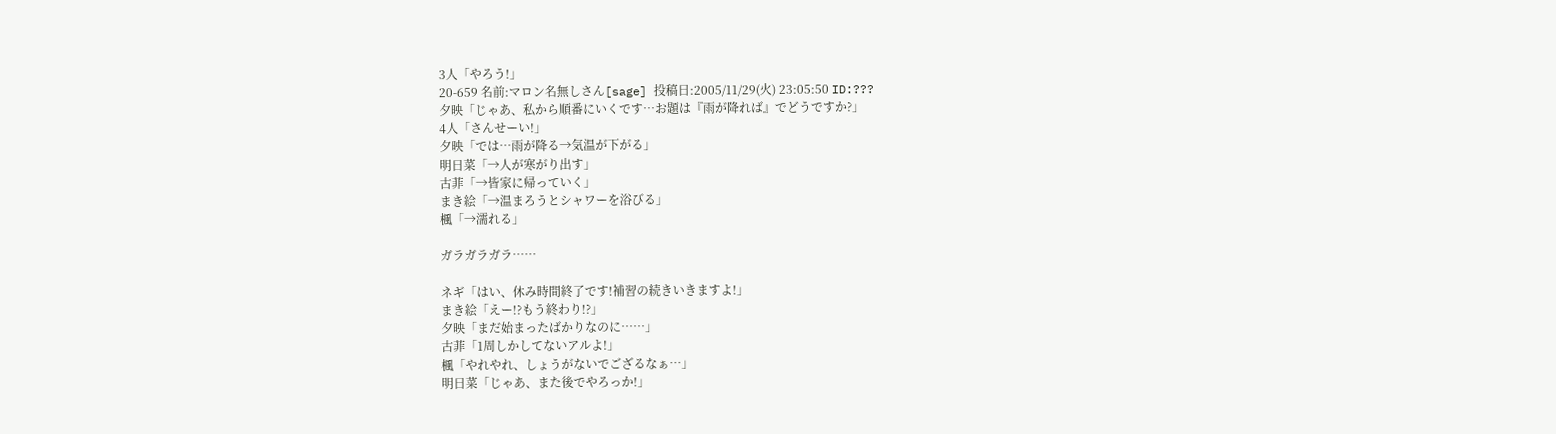3人「やろう!」
20-659 名前:マロン名無しさん[sage] 投稿日:2005/11/29(火) 23:05:50 ID:???
夕映「じゃあ、私から順番にいくです…お題は『雨が降れば』でどうですか?」
4人「さんせーい!」
夕映「では…雨が降る→気温が下がる」
明日菜「→人が寒がり出す」
古菲「→皆家に帰っていく」
まき絵「→温まろうとシャワーを浴びる」
楓「→濡れる」

ガラガラガラ……

ネギ「はい、休み時間終了です!補習の続きいきますよ!」
まき絵「えー!?もう終わり!?」
夕映「まだ始まったばかりなのに……」
古菲「1周しかしてないアルよ!」
楓「やれやれ、しょうがないでござるなぁ…」
明日菜「じゃあ、また後でやろっか!」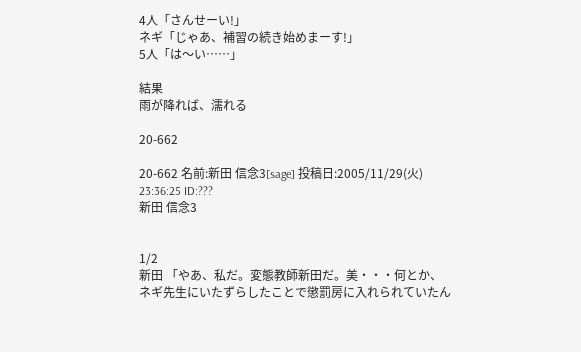4人「さんせーい!」
ネギ「じゃあ、補習の続き始めまーす!」
5人「は〜い……」

結果
雨が降れば、濡れる

20-662

20-662 名前:新田 信念3[sage] 投稿日:2005/11/29(火) 23:36:25 ID:???
新田 信念3


1/2
新田 「やあ、私だ。変態教師新田だ。美・・・何とか、ネギ先生にいたずらしたことで懲罰房に入れられていたん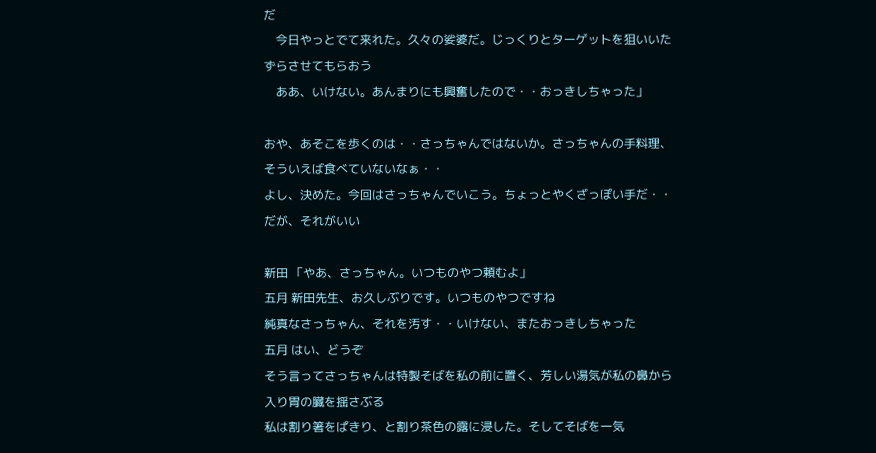だ
    今日やっとでて来れた。久々の娑婆だ。じっくりとターゲットを狙いいたずらさせてもらおう
    ああ、いけない。あんまりにも興奮したので・・おっきしちゃった」

おや、あそこを歩くのは・・さっちゃんではないか。さっちゃんの手料理、そういえば食べていないなぁ・・
よし、決めた。今回はさっちゃんでいこう。ちょっとやくざっぽい手だ・・だが、それがいい

新田 「やあ、さっちゃん。いつものやつ頼むよ」
五月 新田先生、お久しぶりです。いつものやつですね
純真なさっちゃん、それを汚す・・いけない、またおっきしちゃった
五月 はい、どうぞ
そう言ってさっちゃんは特製そばを私の前に置く、芳しい湯気が私の鼻から入り胃の臓を揺さぶる
私は割り箸をぱきり、と割り茶色の露に浸した。そしてそばを一気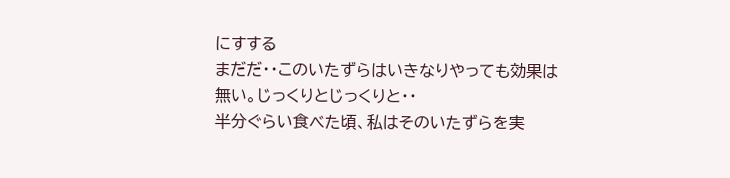にすする
まだだ・・このいたずらはいきなりやっても効果は無い。じっくりとじっくりと・・
半分ぐらい食べた頃、私はそのいたずらを実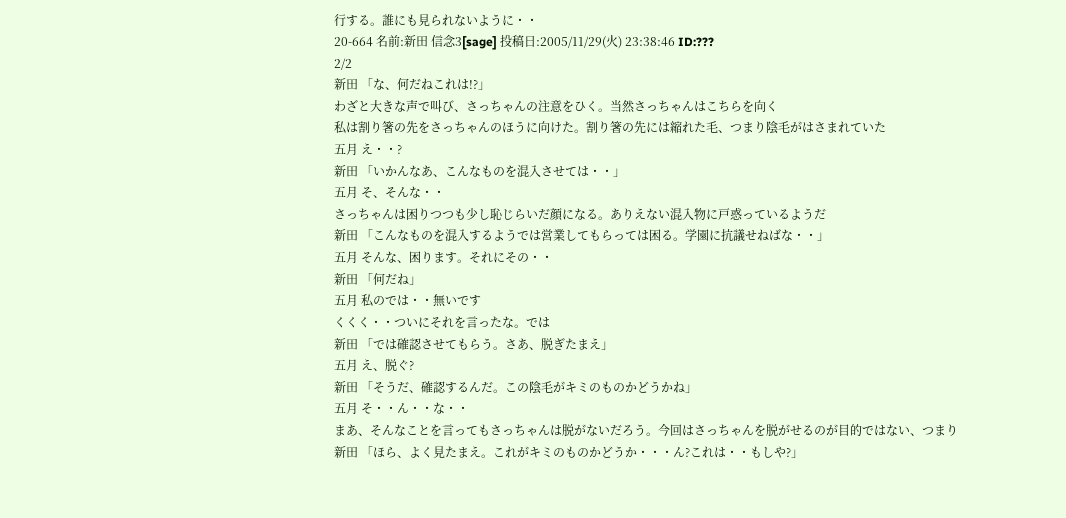行する。誰にも見られないように・・
20-664 名前:新田 信念3[sage] 投稿日:2005/11/29(火) 23:38:46 ID:???
2/2
新田 「な、何だねこれは!?」
わざと大きな声で叫び、さっちゃんの注意をひく。当然さっちゃんはこちらを向く
私は割り箸の先をさっちゃんのほうに向けた。割り箸の先には縮れた毛、つまり陰毛がはさまれていた
五月 え・・?
新田 「いかんなあ、こんなものを混入させては・・」
五月 そ、そんな・・
さっちゃんは困りつつも少し恥じらいだ顔になる。ありえない混入物に戸惑っているようだ
新田 「こんなものを混入するようでは営業してもらっては困る。学園に抗議せねばな・・」
五月 そんな、困ります。それにその・・
新田 「何だね」
五月 私のでは・・無いです
くくく・・ついにそれを言ったな。では
新田 「では確認させてもらう。さあ、脱ぎたまえ」
五月 え、脱ぐ?
新田 「そうだ、確認するんだ。この陰毛がキミのものかどうかね」
五月 そ・・ん・・な・・
まあ、そんなことを言ってもさっちゃんは脱がないだろう。今回はさっちゃんを脱がせるのが目的ではない、つまり
新田 「ほら、よく見たまえ。これがキミのものかどうか・・・ん?これは・・もしや?」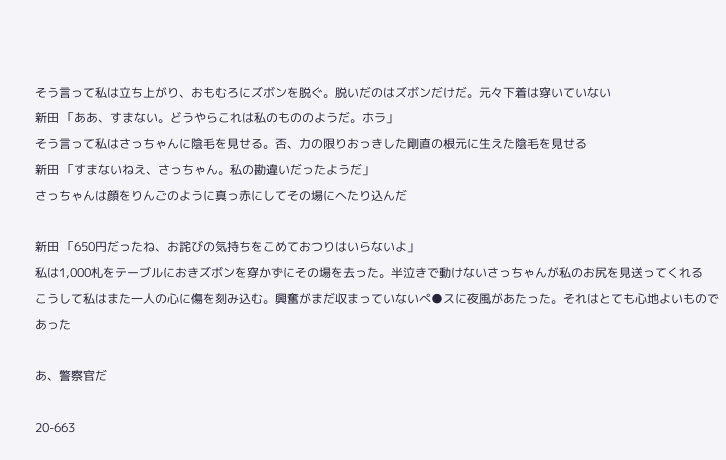そう言って私は立ち上がり、おもむろにズボンを脱ぐ。脱いだのはズボンだけだ。元々下着は穿いていない
新田 「ああ、すまない。どうやらこれは私のもののようだ。ホラ」
そう言って私はさっちゃんに陰毛を見せる。否、力の限りおっきした剛直の根元に生えた陰毛を見せる
新田 「すまないねえ、さっちゃん。私の勘違いだったようだ」
さっちゃんは顔をりんごのように真っ赤にしてその場にへたり込んだ

新田 「650円だったね、お詫びの気持ちをこめておつりはいらないよ」
私は1,000札をテーブルにおきズボンを穿かずにその場を去った。半泣きで動けないさっちゃんが私のお尻を見送ってくれる
こうして私はまた一人の心に傷を刻み込む。興奮がまだ収まっていないぺ●スに夜風があたった。それはとても心地よいものであった

あ、警察官だ

20-663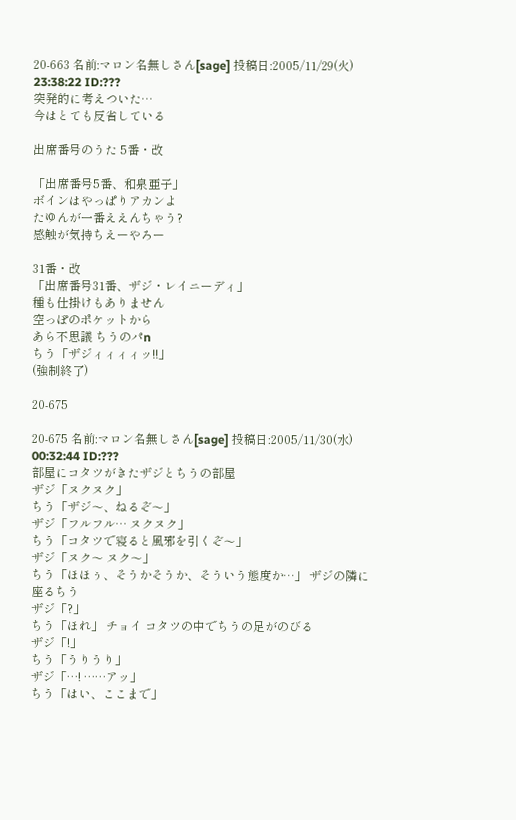20-663 名前:マロン名無しさん[sage] 投稿日:2005/11/29(火) 23:38:22 ID:???
突発的に考えついた…
今はとても反省している

出席番号のうた 5番・改

「出席番号5番、和泉亜子」
ボインはやっぱりアカンよ
たゆんが一番ええんちゃう?
感触が気持ちえーやろー

31番・改
「出席番号31番、ザジ・レイニーディ」
種も仕掛けもありません
空っぽのポケットから
あら不思議 ちうのパn
ちう「ザジィィィィッ!!」
(強制終了)

20-675

20-675 名前:マロン名無しさん[sage] 投稿日:2005/11/30(水) 00:32:44 ID:???
部屋にコタツがきたザジとちうの部屋
ザジ「ヌクヌク」
ちう「ザジ〜、ねるぞ〜」
ザジ「フルフル… ヌクヌク」
ちう「コタツで寝ると風邪を引くぞ〜」
ザジ「ヌク〜 ヌク〜」
ちう「ほほぅ、そうかそうか、そういう態度か…」 ザジの隣に座るちう
ザジ「?」
ちう「ほれ」 チョイ コタツの中でちうの足がのびる
ザジ「!」
ちう「うりうり」
ザジ「…! ……アッ」
ちう「はい、ここまで」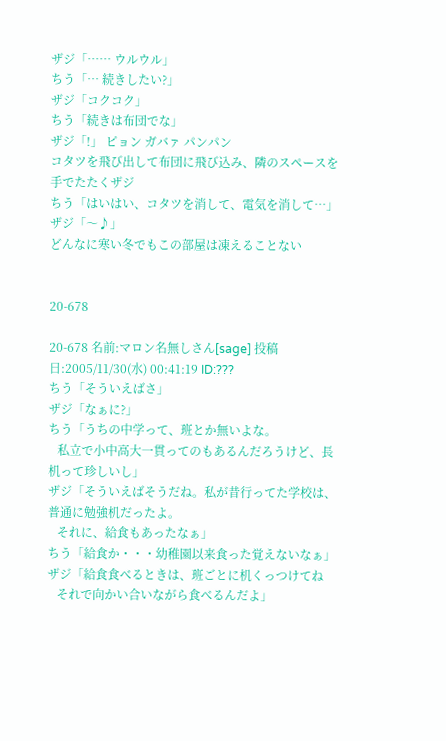ザジ「…… ウルウル」
ちう「… 続きしたい?」
ザジ「コクコク」
ちう「続きは布団でな」
ザジ「!」 ピョン ガバァ パンパン
コタツを飛び出して布団に飛び込み、隣のスペースを手でたたくザジ
ちう「はいはい、コタツを消して、電気を消して…」
ザジ「〜♪」
どんなに寒い冬でもこの部屋は凍えることない


20-678

20-678 名前:マロン名無しさん[sage] 投稿日:2005/11/30(水) 00:41:19 ID:???
ちう「そういえばさ」
ザジ「なぁに?」
ちう「うちの中学って、班とか無いよな。
   私立で小中高大一貫ってのもあるんだろうけど、長机って珍しいし」
ザジ「そういえばそうだね。私が昔行ってた学校は、普通に勉強机だったよ。
   それに、給食もあったなぁ」
ちう「給食か・・・幼稚園以来食った覚えないなぁ」
ザジ「給食食べるときは、班ごとに机くっつけてね
   それで向かい合いながら食べるんだよ」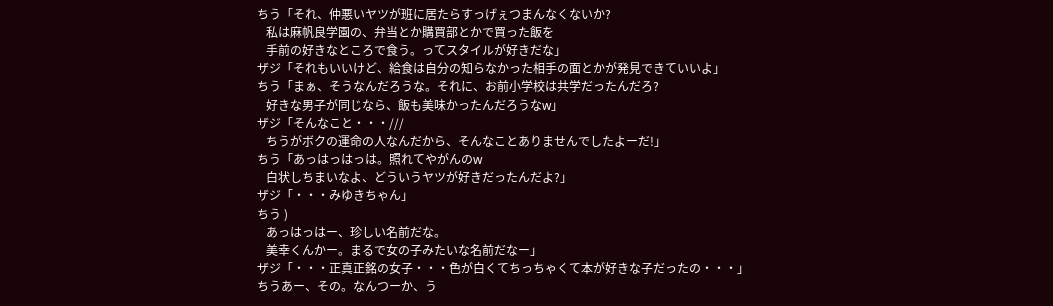ちう「それ、仲悪いヤツが班に居たらすっげぇつまんなくないか?
   私は麻帆良学園の、弁当とか購買部とかで買った飯を
   手前の好きなところで食う。ってスタイルが好きだな」
ザジ「それもいいけど、給食は自分の知らなかった相手の面とかが発見できていいよ」
ちう「まぁ、そうなんだろうな。それに、お前小学校は共学だったんだろ?
   好きな男子が同じなら、飯も美味かったんだろうなw」
ザジ「そんなこと・・・///
   ちうがボクの運命の人なんだから、そんなことありませんでしたよーだ!」
ちう「あっはっはっは。照れてやがんのw
   白状しちまいなよ、どういうヤツが好きだったんだよ?」
ザジ「・・・みゆきちゃん」
ちう )
   あっはっはー、珍しい名前だな。
   美幸くんかー。まるで女の子みたいな名前だなー」
ザジ「・・・正真正銘の女子・・・色が白くてちっちゃくて本が好きな子だったの・・・」
ちうあー、その。なんつーか、う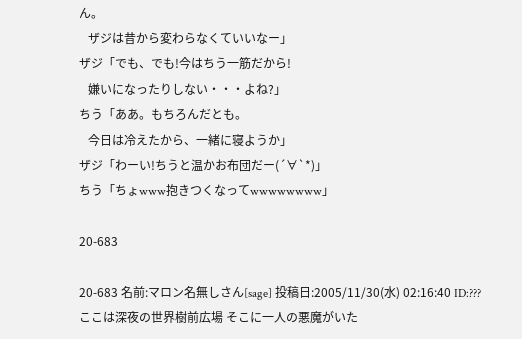ん。
   ザジは昔から変わらなくていいなー」
ザジ「でも、でも!今はちう一筋だから!
   嫌いになったりしない・・・よね?」
ちう「ああ。もちろんだとも。
   今日は冷えたから、一緒に寝ようか」
ザジ「わーい!ちうと温かお布団だー(´∀`*)」
ちう「ちょwww抱きつくなってwwwwwwww」

20-683

20-683 名前:マロン名無しさん[sage] 投稿日:2005/11/30(水) 02:16:40 ID:???
ここは深夜の世界樹前広場 そこに一人の悪魔がいた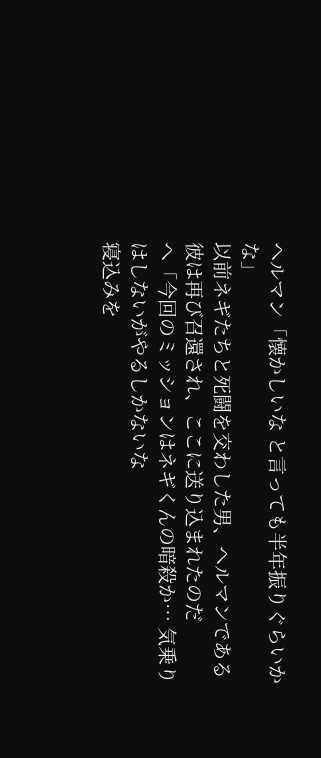ヘルマン「懐かしいな と言っても半年振りぐらいかな」
以前ネギたちと死闘を交わした男、ヘルマンである
彼は再び召還され、ここに送り込まれたのだ
ヘ「今回のミッションはネギくんの暗殺か… 気乗りはしないがやるしかないな
寝込みを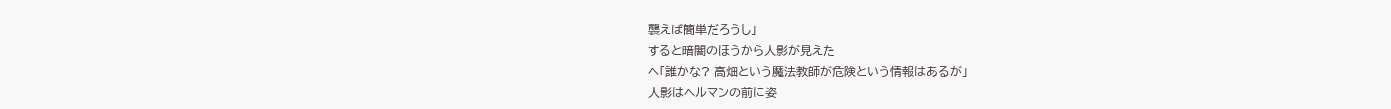襲えば簡単だろうし」
すると暗闇のほうから人影が見えた
ヘ「誰かな? 高畑という魔法教師が危険という情報はあるが」
人影はヘルマンの前に姿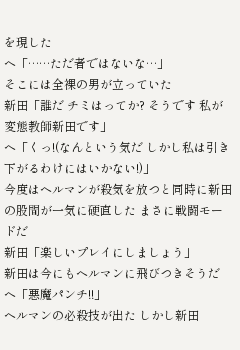を現した
ヘ「……ただ者ではないな…」
そこには全裸の男が立っていた
新田「誰だ チミはってか? そうです 私が変態教師新田です」
ヘ「くっ!(なんという気だ しかし私は引き下がるわけにはいかない!)」
今度はヘルマンが殺気を放つと同時に新田の股間が一気に硬直した まさに戦闘モードだ
新田「楽しいプレイにしましょう」
新田は今にもヘルマンに飛びつきそうだ
ヘ「悪魔パンチ!!」
ヘルマンの必殺技が出た しかし新田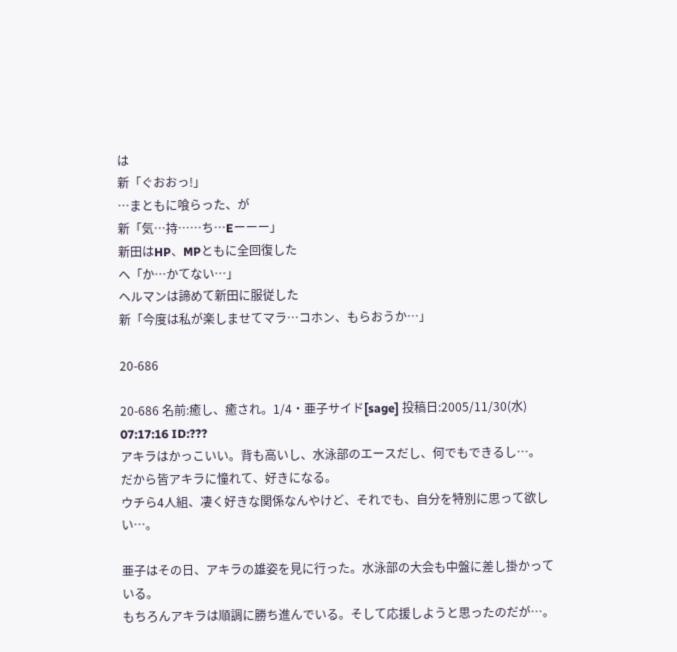は
新「ぐおおっ!」
…まともに喰らった、が
新「気…持……ち…Eーーー」
新田はHP、MPともに全回復した
ヘ「か…かてない…」
ヘルマンは諦めて新田に服従した
新「今度は私が楽しませてマラ…コホン、もらおうか…」

20-686

20-686 名前:癒し、癒され。1/4・亜子サイド[sage] 投稿日:2005/11/30(水) 07:17:16 ID:???
アキラはかっこいい。背も高いし、水泳部のエースだし、何でもできるし…。
だから皆アキラに憧れて、好きになる。
ウチら4人組、凄く好きな関係なんやけど、それでも、自分を特別に思って欲しい…。

亜子はその日、アキラの雄姿を見に行った。水泳部の大会も中盤に差し掛かっている。
もちろんアキラは順調に勝ち進んでいる。そして応援しようと思ったのだが…。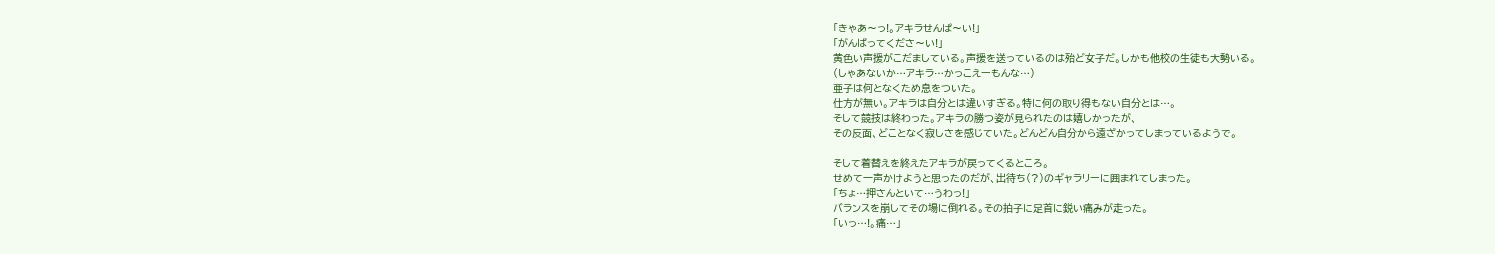「きゃあ〜っ!。アキラせんぱ〜い!」
「がんばってくださ〜い!」
黄色い声援がこだましている。声援を送っているのは殆ど女子だ。しかも他校の生徒も大勢いる。
(しゃあないか…アキラ…かっこえーもんな…)
亜子は何となくため息をついた。
仕方が無い。アキラは自分とは違いすぎる。特に何の取り得もない自分とは…。
そして競技は終わった。アキラの勝つ姿が見られたのは嬉しかったが、
その反面、どことなく寂しさを感じていた。どんどん自分から遠ざかってしまっているようで。

そして着替えを終えたアキラが戻ってくるところ。
せめて一声かけようと思ったのだが、出待ち(?)のギャラリーに囲まれてしまった。
「ちょ…押さんといて…うわっ!」
バランスを崩してその場に倒れる。その拍子に足首に鋭い痛みが走った。
「いっ…!。痛…」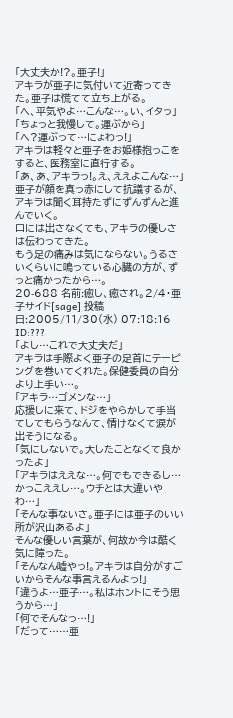「大丈夫か!?。亜子!」
アキラが亜子に気付いて近寄ってきた。亜子は慌てて立ち上がる。
「へ、平気やよ…こんな…。い、イタっ」
「ちょっと我慢して。運ぶから」
「へ?運ぶって…にょわっ!」
アキラは軽々と亜子をお姫様抱っこをすると、医務室に直行する。
「あ、あ、アキラっ!。え、ええよこんな…」
亜子が顔を真っ赤にして抗議するが、アキラは聞く耳持たずにずんずんと進んでいく。
口には出さなくても、アキラの優しさは伝わってきた。
もう足の痛みは気にならない。うるさいくらいに鳴っている心臓の方が、ずっと痛かったから…。
20-688 名前:癒し、癒され。2/4・亜子サイド[sage] 投稿日:2005/11/30(水) 07:18:16 ID:???
「よし…これで大丈夫だ」
アキラは手際よく亜子の足首にテーピングを巻いてくれた。保健委員の自分より上手い…。
「アキラ…ゴメンな…」
応援しに来て、ドジをやらかして手当てしてもらうなんて、情けなくて涙が出そうになる。
「気にしないで。大したことなくて良かったよ」
「アキラはええな…。何でもできるし…かっこええし…。ウチとは大違いやわ…」
「そんな事ないさ。亜子には亜子のいい所が沢山あるよ」
そんな優しい言葉が、何故か今は酷く気に障った。
「そんなん嘘やっ!。アキラは自分がすごいからそんな事言えるんよっ!」
「違うよ…亜子…。私はホントにそう思うから…」
「何でそんなっ…!」
「だって……亜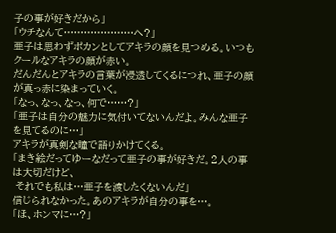子の事が好きだから」
「ウチなんて…………………へ?」
亜子は思わずポカンとしてアキラの顔を見つめる。いつもクールなアキラの顔が赤い。
だんだんとアキラの言葉が浸透してくるにつれ、亜子の顔が真っ赤に染まっていく。
「なっ、なっ、なっ、何で……?」
「亜子は自分の魅力に気付いてないんだよ。みんな亜子を見てるのに…」
アキラが真剣な瞳で語りかけてくる。
「まき絵だってゆーなだって亜子の事が好きだ。2人の事は大切だけど、
 それでも私は…亜子を渡したくないんだ」
信じられなかった。あのアキラが自分の事を…。
「ほ、ホンマに…?」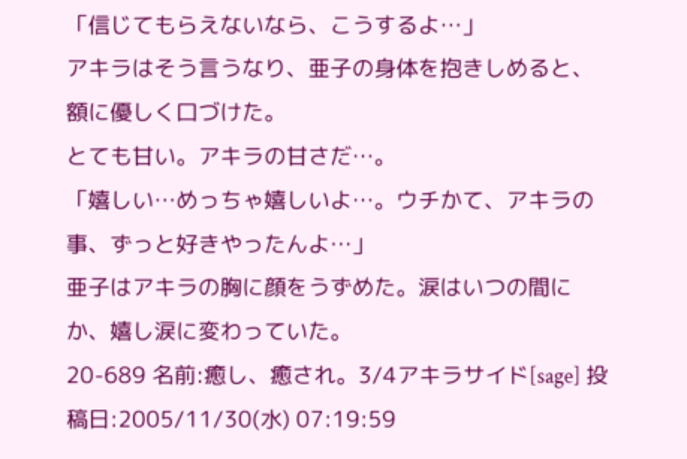「信じてもらえないなら、こうするよ…」
アキラはそう言うなり、亜子の身体を抱きしめると、額に優しく口づけた。
とても甘い。アキラの甘さだ…。
「嬉しい…めっちゃ嬉しいよ…。ウチかて、アキラの事、ずっと好きやったんよ…」
亜子はアキラの胸に顔をうずめた。涙はいつの間にか、嬉し涙に変わっていた。
20-689 名前:癒し、癒され。3/4アキラサイド[sage] 投稿日:2005/11/30(水) 07:19:59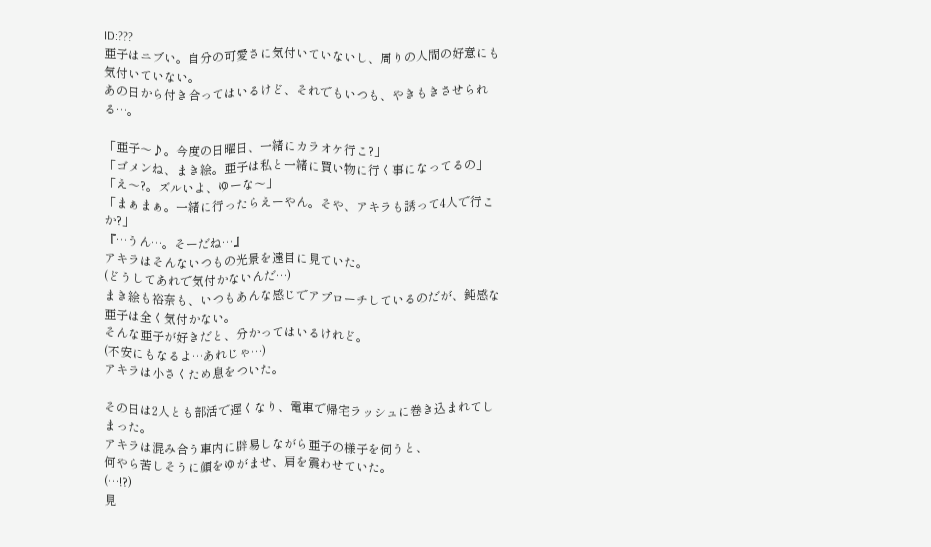ID:???
亜子はニブい。自分の可愛さに気付いていないし、周りの人間の好意にも気付いていない。
あの日から付き合ってはいるけど、それでもいつも、やきもきさせられる…。

「亜子〜♪。今度の日曜日、一緒にカラオケ行こ?」
「ゴメンね、まき絵。亜子は私と一緒に買い物に行く事になってるの」
「え〜?。ズルいよ、ゆーな〜」
「まぁまぁ。一緒に行ったらえーやん。そや、アキラも誘って4人で行こか?」
『…うん…。そーだね…』
アキラはそんないつもの光景を遠目に見ていた。
(どうしてあれで気付かないんだ…)
まき絵も裕奈も、いつもあんな感じでアプローチしているのだが、鈍感な亜子は全く気付かない。
そんな亜子が好きだと、分かってはいるけれど。
(不安にもなるよ…あれじゃ…)
アキラは小さくため息をついた。

その日は2人とも部活で遅くなり、電車で帰宅ラッシュに巻き込まれてしまった。
アキラは混み合う車内に辟易しながら亜子の様子を伺うと、
何やら苦しそうに顔をゆがませ、肩を震わせていた。
(…!?)
見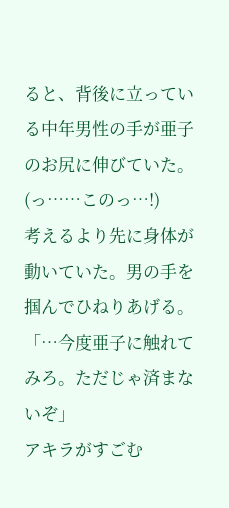ると、背後に立っている中年男性の手が亜子のお尻に伸びていた。
(っ……このっ…!)
考えるより先に身体が動いていた。男の手を掴んでひねりあげる。
「…今度亜子に触れてみろ。ただじゃ済まないぞ」
アキラがすごむ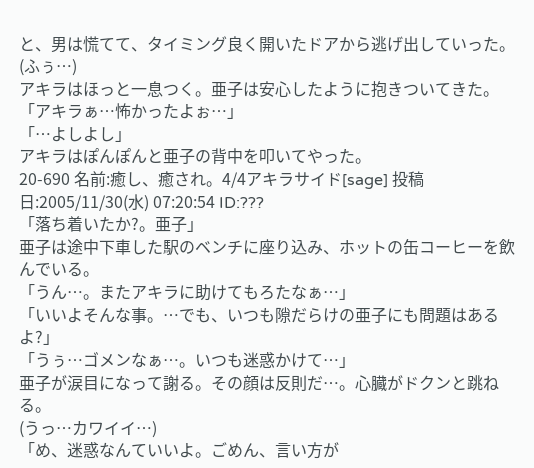と、男は慌てて、タイミング良く開いたドアから逃げ出していった。
(ふぅ…)
アキラはほっと一息つく。亜子は安心したように抱きついてきた。
「アキラぁ…怖かったよぉ…」
「…よしよし」
アキラはぽんぽんと亜子の背中を叩いてやった。
20-690 名前:癒し、癒され。4/4アキラサイド[sage] 投稿日:2005/11/30(水) 07:20:54 ID:???
「落ち着いたか?。亜子」
亜子は途中下車した駅のベンチに座り込み、ホットの缶コーヒーを飲んでいる。
「うん…。またアキラに助けてもろたなぁ…」
「いいよそんな事。…でも、いつも隙だらけの亜子にも問題はあるよ?」
「うぅ…ゴメンなぁ…。いつも迷惑かけて…」
亜子が涙目になって謝る。その顔は反則だ…。心臓がドクンと跳ねる。
(うっ…カワイイ…)
「め、迷惑なんていいよ。ごめん、言い方が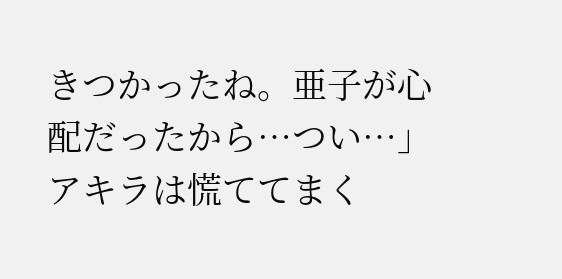きつかったね。亜子が心配だったから…つい…」
アキラは慌ててまく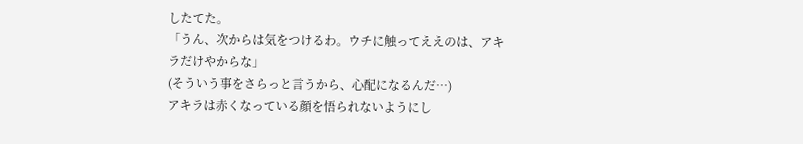したてた。
「うん、次からは気をつけるわ。ウチに触ってええのは、アキラだけやからな」
(そういう事をさらっと言うから、心配になるんだ…)
アキラは赤くなっている顔を悟られないようにし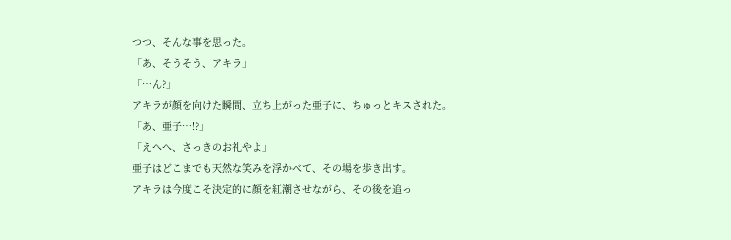つつ、そんな事を思った。
「あ、そうそう、アキラ」
「…ん?」
アキラが顔を向けた瞬間、立ち上がった亜子に、ちゅっとキスされた。
「あ、亜子…!?」
「えへへ、さっきのお礼やよ」
亜子はどこまでも天然な笑みを浮かべて、その場を歩き出す。
アキラは今度こそ決定的に顔を紅潮させながら、その後を追っ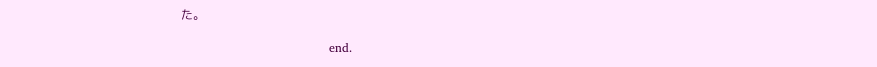た。

                                     end.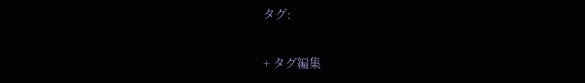タグ:

+ タグ編集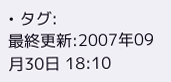• タグ:
最終更新:2007年09月30日 18:10